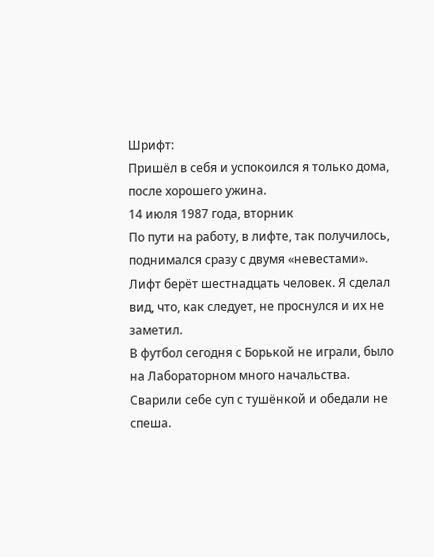Шрифт:
Пришёл в себя и успокоился я только дома, после хорошего ужина.
14 июля 1987 года, вторник
По пути на работу, в лифте, так получилось, поднимался сразу с двумя «невестами». Лифт берёт шестнадцать человек. Я сделал вид, что, как следует, не проснулся и их не заметил.
В футбол сегодня с Борькой не играли, было на Лабораторном много начальства.
Сварили себе суп с тушёнкой и обедали не спеша.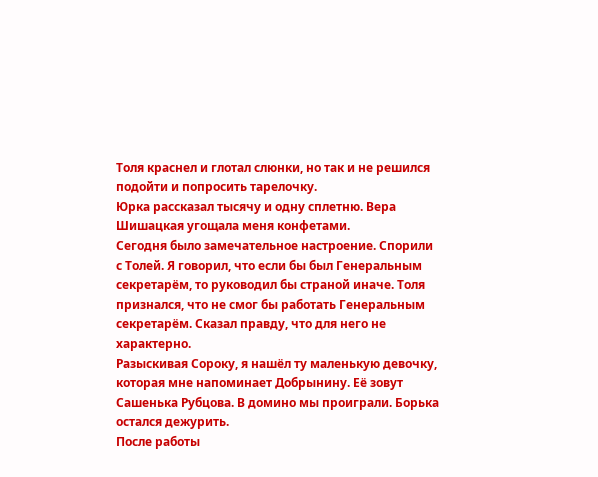Толя краснел и глотал слюнки, но так и не решился подойти и попросить тарелочку.
Юрка рассказал тысячу и одну сплетню. Вера Шишацкая угощала меня конфетами.
Сегодня было замечательное настроение. Спорили с Толей. Я говорил, что если бы был Генеральным секретарём, то руководил бы страной иначе. Толя признался, что не смог бы работать Генеральным секретарём. Сказал правду, что для него не характерно.
Разыскивая Сороку, я нашёл ту маленькую девочку, которая мне напоминает Добрынину. Её зовут Сашенька Рубцова. В домино мы проиграли. Борька остался дежурить.
После работы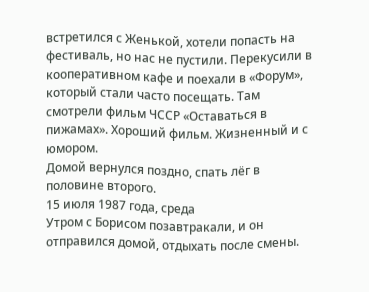встретился с Женькой, хотели попасть на фестиваль, но нас не пустили. Перекусили в кооперативном кафе и поехали в «Форум», который стали часто посещать. Там смотрели фильм ЧССР «Оставаться в пижамах». Хороший фильм. Жизненный и с юмором.
Домой вернулся поздно, спать лёг в половине второго.
15 июля 1987 года, среда
Утром с Борисом позавтракали, и он отправился домой, отдыхать после смены.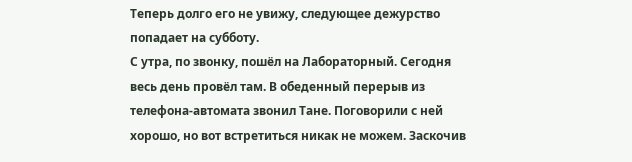Теперь долго его не увижу, следующее дежурство попадает на субботу.
С утра, по звонку, пошёл на Лабораторный. Сегодня весь день провёл там. В обеденный перерыв из телефона-автомата звонил Тане. Поговорили с ней хорошо, но вот встретиться никак не можем. Заскочив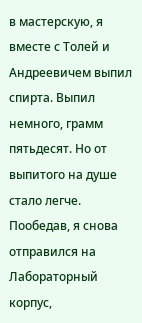в мастерскую, я вместе с Толей и Андреевичем выпил спирта. Выпил немного, грамм пятьдесят. Но от выпитого на душе стало легче.
Пообедав, я снова отправился на Лабораторный корпус,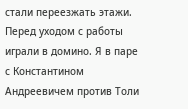стали переезжать этажи. Перед уходом с работы играли в домино. Я в паре с Константином Андреевичем против Толи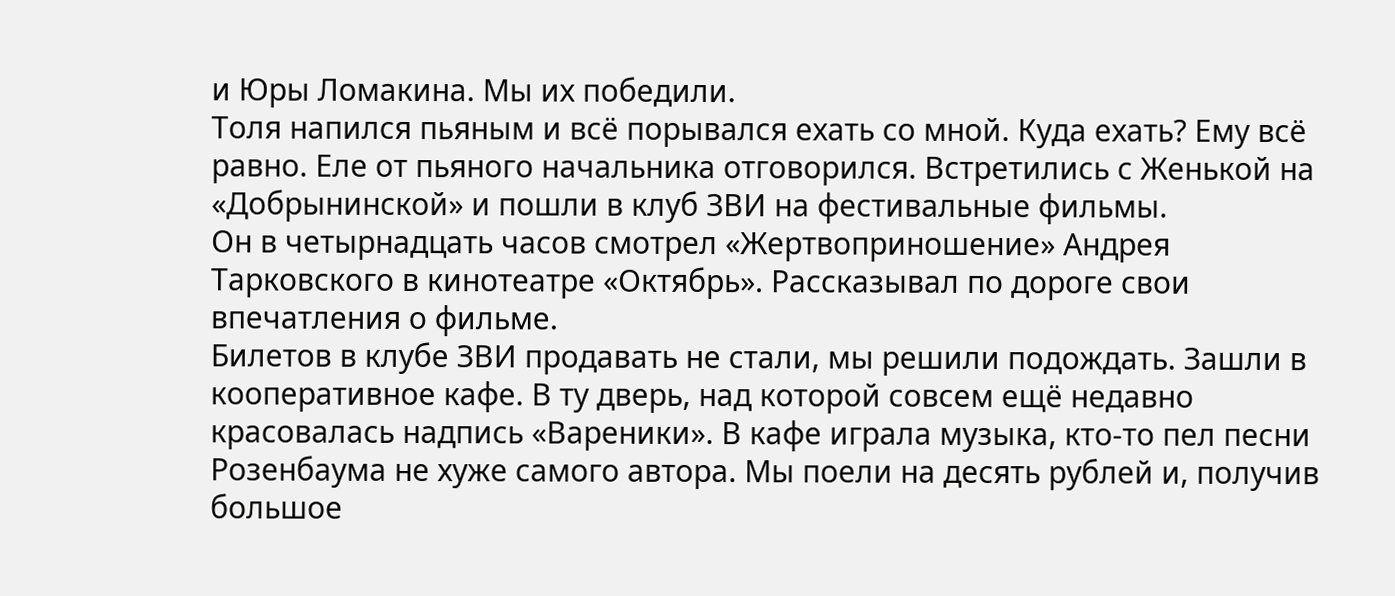и Юры Ломакина. Мы их победили.
Толя напился пьяным и всё порывался ехать со мной. Куда ехать? Ему всё равно. Еле от пьяного начальника отговорился. Встретились с Женькой на «Добрынинской» и пошли в клуб ЗВИ на фестивальные фильмы.
Он в четырнадцать часов смотрел «Жертвоприношение» Андрея Тарковского в кинотеатре «Октябрь». Рассказывал по дороге свои впечатления о фильме.
Билетов в клубе ЗВИ продавать не стали, мы решили подождать. Зашли в кооперативное кафе. В ту дверь, над которой совсем ещё недавно красовалась надпись «Вареники». В кафе играла музыка, кто-то пел песни Розенбаума не хуже самого автора. Мы поели на десять рублей и, получив большое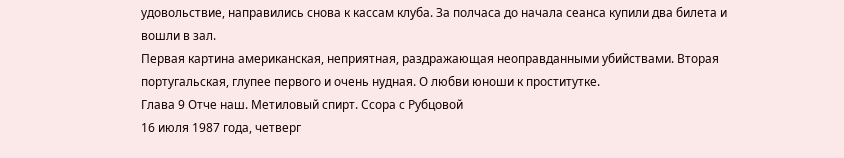удовольствие, направились снова к кассам клуба. За полчаса до начала сеанса купили два билета и вошли в зал.
Первая картина американская, неприятная, раздражающая неоправданными убийствами. Вторая португальская, глупее первого и очень нудная. О любви юноши к проститутке.
Глава 9 Отче наш. Метиловый спирт. Ссора с Рубцовой
16 июля 1987 года, четверг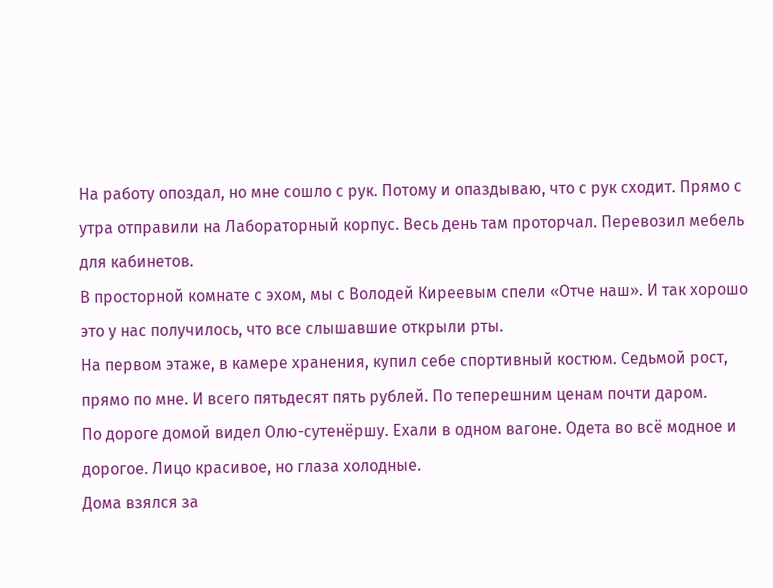На работу опоздал, но мне сошло с рук. Потому и опаздываю, что с рук сходит. Прямо с утра отправили на Лабораторный корпус. Весь день там проторчал. Перевозил мебель для кабинетов.
В просторной комнате с эхом, мы с Володей Киреевым спели «Отче наш». И так хорошо это у нас получилось, что все слышавшие открыли рты.
На первом этаже, в камере хранения, купил себе спортивный костюм. Седьмой рост, прямо по мне. И всего пятьдесят пять рублей. По теперешним ценам почти даром.
По дороге домой видел Олю-сутенёршу. Ехали в одном вагоне. Одета во всё модное и дорогое. Лицо красивое, но глаза холодные.
Дома взялся за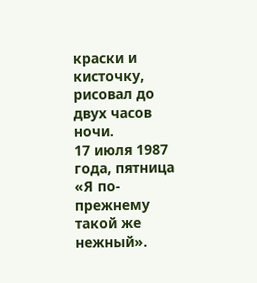краски и кисточку, рисовал до двух часов ночи.
17 июля 1987 года, пятница
«Я по-прежнему такой же нежный».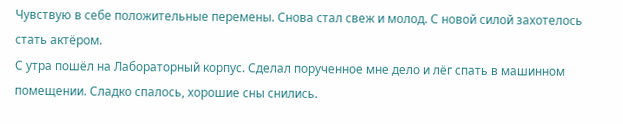Чувствую в себе положительные перемены. Снова стал свеж и молод. С новой силой захотелось стать актёром.
С утра пошёл на Лабораторный корпус. Сделал порученное мне дело и лёг спать в машинном помещении. Сладко спалось, хорошие сны снились.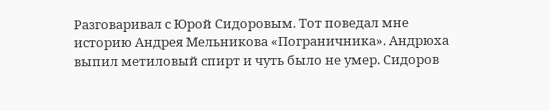Разговаривал с Юрой Сидоровым. Тот поведал мне историю Андрея Мельникова «Пограничника». Андрюха выпил метиловый спирт и чуть было не умер. Сидоров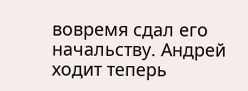вовремя сдал его начальству. Андрей ходит теперь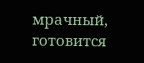мрачный, готовится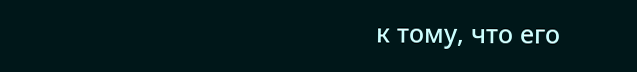к тому, что его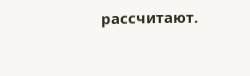рассчитают.